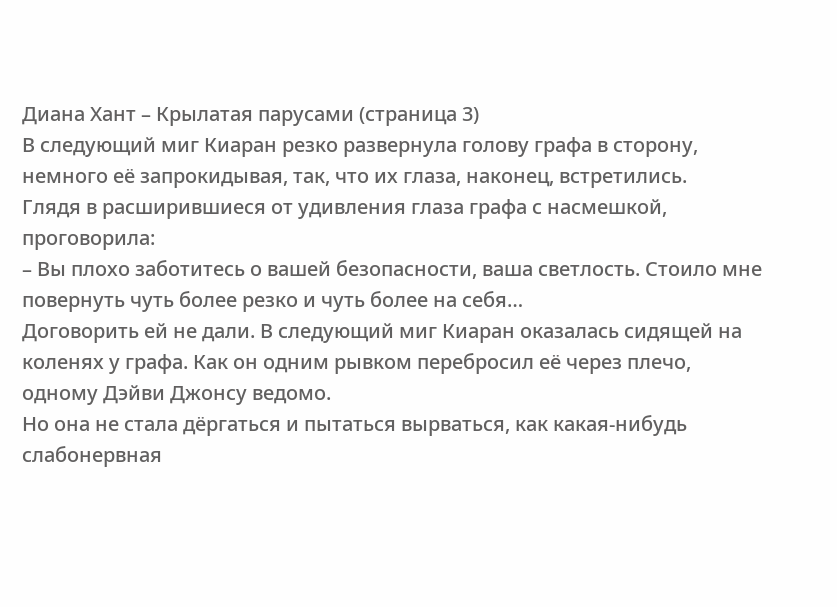Диана Хант – Крылатая парусами (страница 3)
В следующий миг Киаран резко развернула голову графа в сторону, немного её запрокидывая, так, что их глаза, наконец, встретились.
Глядя в расширившиеся от удивления глаза графа с насмешкой, проговорила:
– Вы плохо заботитесь о вашей безопасности, ваша светлость. Стоило мне повернуть чуть более резко и чуть более на себя…
Договорить ей не дали. В следующий миг Киаран оказалась сидящей на коленях у графа. Как он одним рывком перебросил её через плечо, одному Дэйви Джонсу ведомо.
Но она не стала дёргаться и пытаться вырваться, как какая-нибудь слабонервная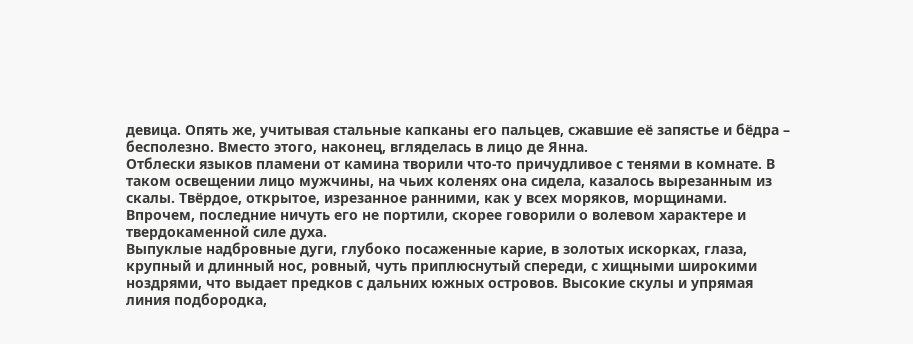девица. Опять же, учитывая стальные капканы его пальцев, сжавшие её запястье и бёдра – бесполезно. Вместо этого, наконец, вгляделась в лицо де Янна.
Отблески языков пламени от камина творили что-то причудливое с тенями в комнате. В таком освещении лицо мужчины, на чьих коленях она сидела, казалось вырезанным из скалы. Твёрдое, открытое, изрезанное ранними, как у всех моряков, морщинами. Впрочем, последние ничуть его не портили, скорее говорили о волевом характере и твердокаменной силе духа.
Выпуклые надбровные дуги, глубоко посаженные карие, в золотых искорках, глаза, крупный и длинный нос, ровный, чуть приплюснутый спереди, с хищными широкими ноздрями, что выдает предков с дальних южных островов. Высокие скулы и упрямая линия подбородка,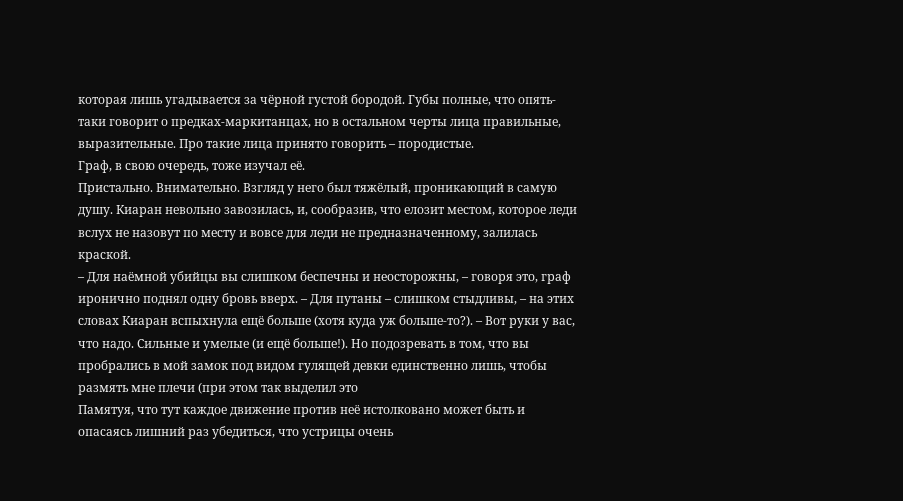которая лишь угадывается за чёрной густой бородой. Губы полные, что опять-таки говорит о предках-маркитанцах, но в остальном черты лица правильные, выразительные. Про такие лица принято говорить – породистые.
Граф, в свою очередь, тоже изучал её.
Пристально. Внимательно. Взгляд у него был тяжёлый, проникающий в самую душу. Киаран невольно завозилась, и, сообразив, что елозит местом, которое леди вслух не назовут по месту и вовсе для леди не предназначенному, залилась краской.
– Для наёмной убийцы вы слишком беспечны и неосторожны, – говоря это, граф иронично поднял одну бровь вверх. – Для путаны – слишком стыдливы, – на этих словах Киаран вспыхнула ещё больше (хотя куда уж больше-то?). – Вот руки у вас, что надо. Сильные и умелые (и ещё больше!). Но подозревать в том, что вы пробрались в мой замок под видом гулящей девки единственно лишь, чтобы размять мне плечи (при этом так выделил это
Памятуя, что тут каждое движение против неё истолковано может быть и опасаясь лишний раз убедиться, что устрицы очень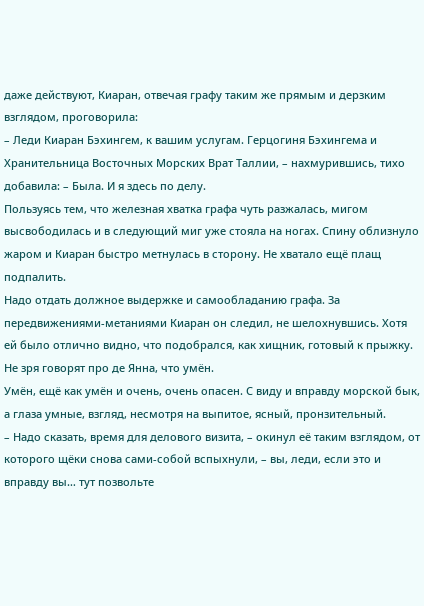даже действуют, Киаран, отвечая графу таким же прямым и дерзким взглядом, проговорила:
– Леди Киаран Бэхингем, к вашим услугам. Герцогиня Бэхингема и Хранительница Восточных Морских Врат Таллии, – нахмурившись, тихо добавила: – Была. И я здесь по делу.
Пользуясь тем, что железная хватка графа чуть разжалась, мигом высвободилась и в следующий миг уже стояла на ногах. Спину облизнуло жаром и Киаран быстро метнулась в сторону. Не хватало ещё плащ подпалить.
Надо отдать должное выдержке и самообладанию графа. За передвижениями-метаниями Киаран он следил, не шелохнувшись. Хотя ей было отлично видно, что подобрался, как хищник, готовый к прыжку. Не зря говорят про де Янна, что умён.
Умён, ещё как умён и очень, очень опасен. С виду и вправду морской бык, а глаза умные, взгляд, несмотря на выпитое, ясный, пронзительный.
– Надо сказать, время для делового визита, – окинул её таким взглядом, от которого щёки снова сами-собой вспыхнули, – вы, леди, если это и вправду вы… тут позвольте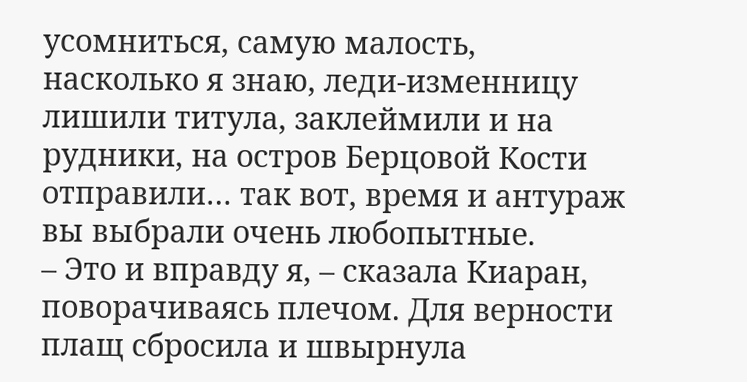усомниться, самую малость, насколько я знаю, леди-изменницу лишили титула, заклеймили и на рудники, на остров Берцовой Кости отправили… так вот, время и антураж вы выбрали очень любопытные.
– Это и вправду я, – сказала Киаран, поворачиваясь плечом. Для верности плащ сбросила и швырнула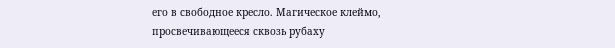его в свободное кресло. Магическое клеймо, просвечивающееся сквозь рубаху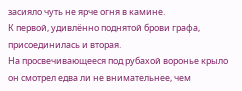засияло чуть не ярче огня в камине.
К первой, удивлённо поднятой брови графа, присоединилась и вторая.
На просвечивающееся под рубахой воронье крыло он смотрел едва ли не внимательнее, чем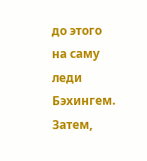до этого на саму леди Бэхингем.
Затем,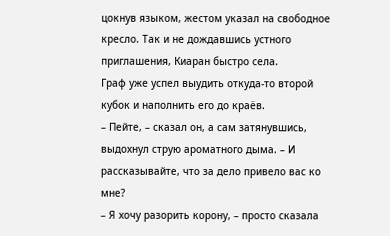цокнув языком, жестом указал на свободное кресло. Так и не дождавшись устного приглашения, Киаран быстро села.
Граф уже успел выудить откуда-то второй кубок и наполнить его до краёв.
– Пейте, – сказал он, а сам затянувшись, выдохнул струю ароматного дыма. – И рассказывайте, что за дело привело вас ко мне?
– Я хочу разорить корону, – просто сказала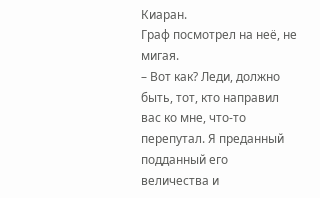Киаран.
Граф посмотрел на неё, не мигая.
– Вот как? Леди, должно быть, тот, кто направил вас ко мне, что-то перепутал. Я преданный подданный его величества и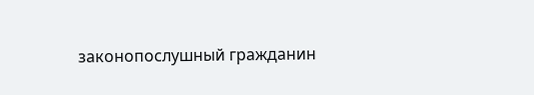законопослушный гражданин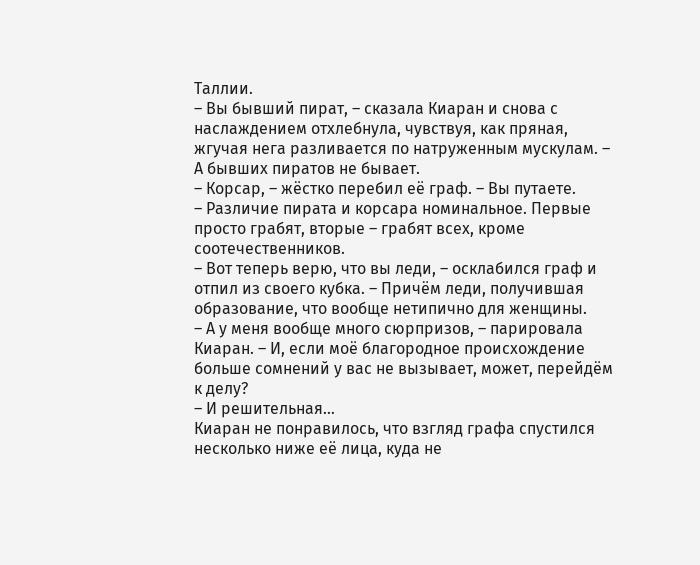Таллии.
– Вы бывший пират, – сказала Киаран и снова с наслаждением отхлебнула, чувствуя, как пряная, жгучая нега разливается по натруженным мускулам. – А бывших пиратов не бывает.
– Корсар, – жёстко перебил её граф. – Вы путаете.
– Различие пирата и корсара номинальное. Первые просто грабят, вторые – грабят всех, кроме соотечественников.
– Вот теперь верю, что вы леди, – осклабился граф и отпил из своего кубка. – Причём леди, получившая образование, что вообще нетипично для женщины.
– А у меня вообще много сюрпризов, – парировала Киаран. – И, если моё благородное происхождение больше сомнений у вас не вызывает, может, перейдём к делу?
– И решительная…
Киаран не понравилось, что взгляд графа спустился несколько ниже её лица, куда не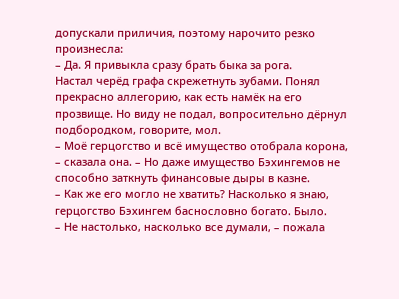допускали приличия, поэтому нарочито резко произнесла:
– Да. Я привыкла сразу брать быка за рога.
Настал черёд графа скрежетнуть зубами. Понял прекрасно аллегорию, как есть намёк на его прозвище. Но виду не подал, вопросительно дёрнул подбородком, говорите, мол.
– Моё герцогство и всё имущество отобрала корона, – сказала она. – Но даже имущество Бэхингемов не способно заткнуть финансовые дыры в казне.
– Как же его могло не хватить? Насколько я знаю, герцогство Бэхингем баснословно богато. Было.
– Не настолько, насколько все думали, – пожала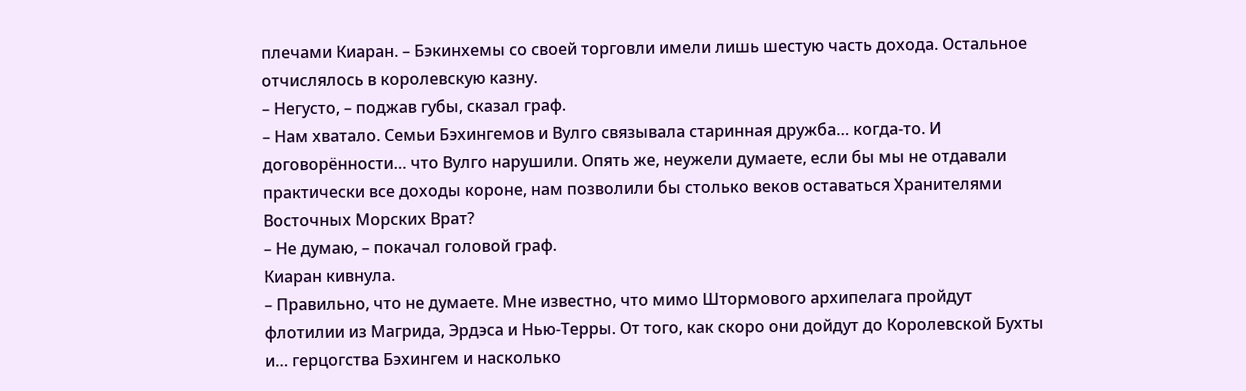плечами Киаран. – Бэкинхемы со своей торговли имели лишь шестую часть дохода. Остальное отчислялось в королевскую казну.
– Негусто, – поджав губы, сказал граф.
– Нам хватало. Семьи Бэхингемов и Вулго связывала старинная дружба… когда-то. И договорённости… что Вулго нарушили. Опять же, неужели думаете, если бы мы не отдавали практически все доходы короне, нам позволили бы столько веков оставаться Хранителями Восточных Морских Врат?
– Не думаю, – покачал головой граф.
Киаран кивнула.
– Правильно, что не думаете. Мне известно, что мимо Штормового архипелага пройдут флотилии из Магрида, Эрдэса и Нью-Терры. От того, как скоро они дойдут до Королевской Бухты и… герцогства Бэхингем и насколько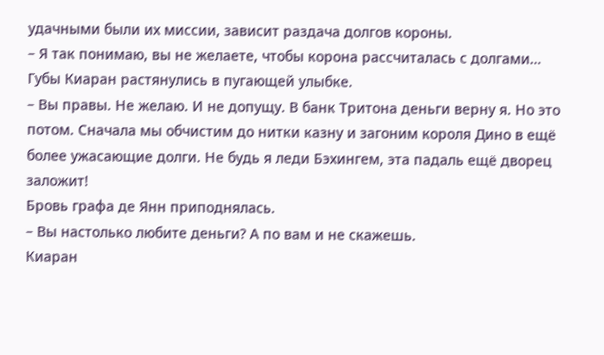удачными были их миссии, зависит раздача долгов короны.
– Я так понимаю, вы не желаете, чтобы корона рассчиталась с долгами…
Губы Киаран растянулись в пугающей улыбке.
– Вы правы. Не желаю. И не допущу. В банк Тритона деньги верну я. Но это потом. Сначала мы обчистим до нитки казну и загоним короля Дино в ещё более ужасающие долги. Не будь я леди Бэхингем, эта падаль ещё дворец заложит!
Бровь графа де Янн приподнялась.
– Вы настолько любите деньги? А по вам и не скажешь.
Киаран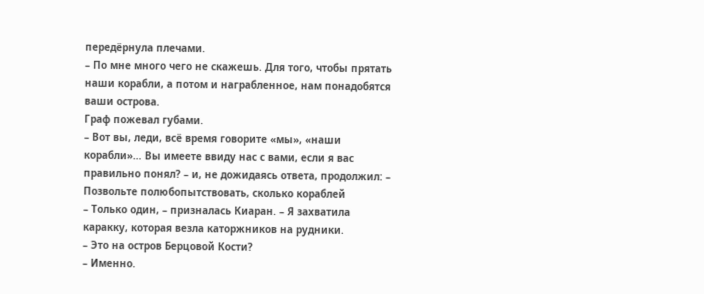передёрнула плечами.
– По мне много чего не скажешь. Для того, чтобы прятать наши корабли, а потом и награбленное, нам понадобятся ваши острова.
Граф пожевал губами.
– Вот вы, леди, всё время говорите «мы», «наши корабли»… Вы имеете ввиду нас с вами, если я вас правильно понял? – и, не дожидаясь ответа, продолжил: – Позвольте полюбопытствовать, сколько кораблей
– Только один, – призналась Киаран. – Я захватила каракку, которая везла каторжников на рудники.
– Это на остров Берцовой Кости?
– Именно.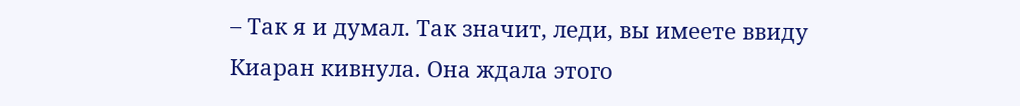– Так я и думал. Так значит, леди, вы имеете ввиду
Киаран кивнула. Она ждала этого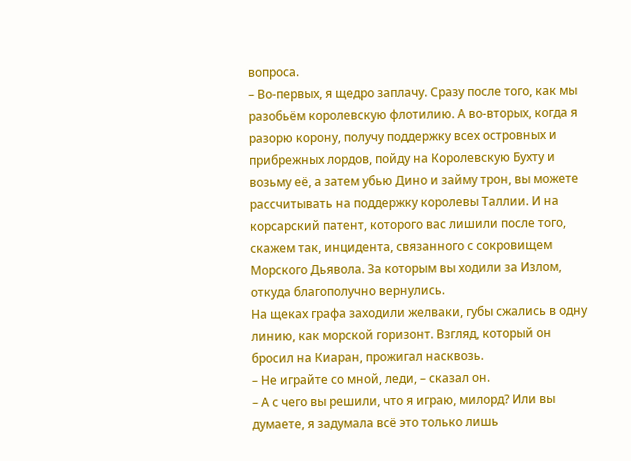вопроса.
– Во-первых, я щедро заплачу. Сразу после того, как мы разобьём королевскую флотилию. А во-вторых, когда я разорю корону, получу поддержку всех островных и прибрежных лордов, пойду на Королевскую Бухту и возьму её, а затем убью Дино и займу трон, вы можете рассчитывать на поддержку королевы Таллии. И на корсарский патент, которого вас лишили после того, скажем так, инцидента, связанного с сокровищем Морского Дьявола. За которым вы ходили за Излом, откуда благополучно вернулись.
На щеках графа заходили желваки, губы сжались в одну линию, как морской горизонт. Взгляд, который он бросил на Киаран, прожигал насквозь.
– Не играйте со мной, леди, – сказал он.
– А с чего вы решили, что я играю, милорд? Или вы думаете, я задумала всё это только лишь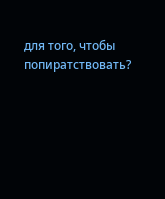для того, чтобы попиратствовать?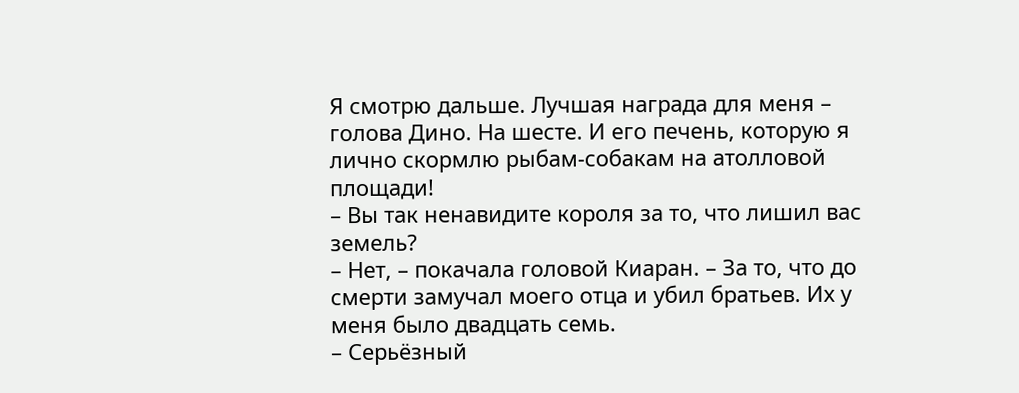Я смотрю дальше. Лучшая награда для меня – голова Дино. На шесте. И его печень, которую я лично скормлю рыбам-собакам на атолловой площади!
– Вы так ненавидите короля за то, что лишил вас земель?
– Нет, – покачала головой Киаран. – За то, что до смерти замучал моего отца и убил братьев. Их у меня было двадцать семь.
– Серьёзный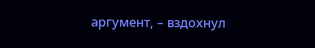аргумент, – вздохнул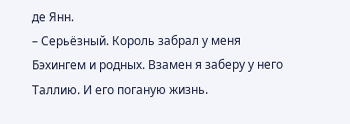де Янн.
– Серьёзный. Король забрал у меня Бэхингем и родных. Взамен я заберу у него Таллию. И его поганую жизнь.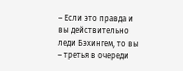– Если это правда и вы действительно леди Бэхингем, то вы – третья в очереди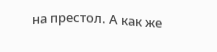на престол. А как же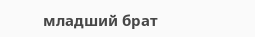младший брат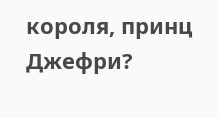короля, принц Джефри?